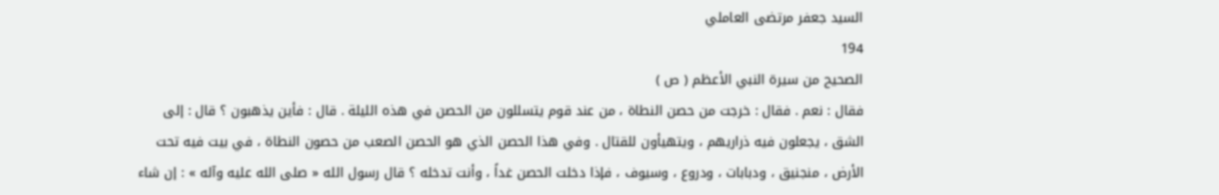السيد جعفر مرتضى العاملي
194
الصحيح من سيرة النبي الأعظم ( ص )
فقال : نعم . فقال : خرجت من حصن النطاة ، من عند قوم يتسللون من الحصن في هذه الليلة . قال : فأين يذهبون ؟ قال : إلى الشق ، يجعلون فيه ذراريهم ، ويتهيأون للقتال . وفي هذا الحصن الذي هو الحصن الصعب من حصون النطاة ، في بيت فيه تحت الأرض ، منجنيق ، ودبابات ، ودروع ، وسيوف ، فإذا دخلت الحصن غداً ، وأنت تدخله ؟ قال رسول الله « صلى الله عليه وآله » : إن شاء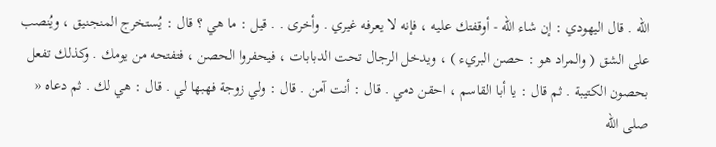الله . قال اليهودي : إن شاء الله - أوقفتك عليه ، فإنه لا يعرفه غيري . وأخرى . . قيل : ما هي ؟ قال : يُستخرج المنجنيق ، ويُنصب على الشق ( والمراد هو : حصن البريء ) ، ويدخل الرجال تحت الدبابات ، فيحفروا الحصن ، فتفتحه من يومك . وكذلك تفعل بحصون الكتيبة . ثم قال : يا أبا القاسم ، احقن دمي . قال : أنت آمن . قال : ولي زوجة فهبها لي . قال : هي لك . ثم دعاه « صلى الله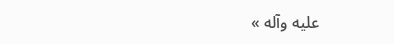عليه وآله »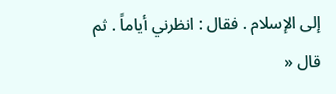إلى الإسلام . فقال : انظرني أياماً . ثم قال «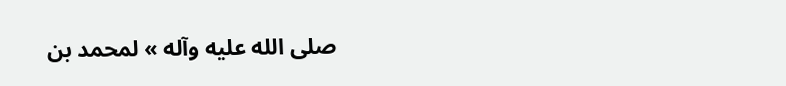صلى الله عليه وآله » لمحمد بن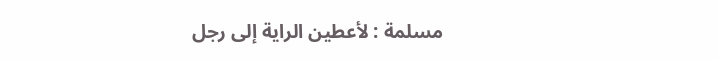مسلمة : لأعطين الراية إلى رجل